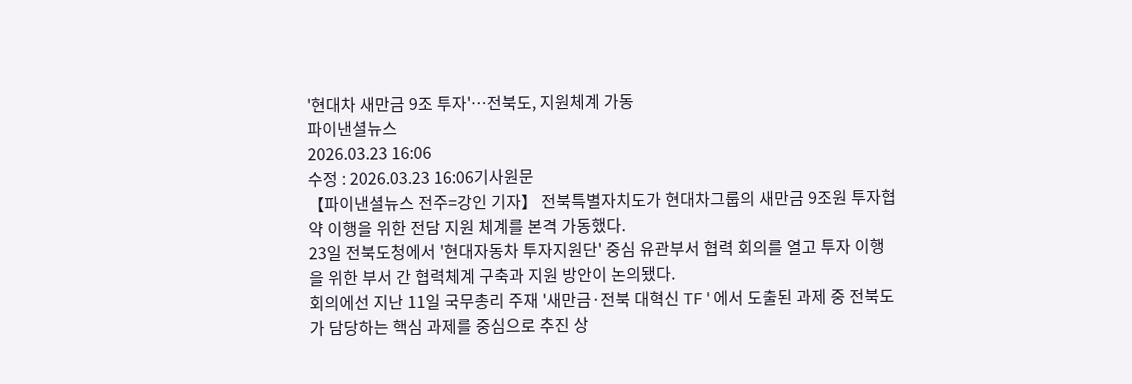'현대차 새만금 9조 투자'…전북도, 지원체계 가동
파이낸셜뉴스
2026.03.23 16:06
수정 : 2026.03.23 16:06기사원문
【파이낸셜뉴스 전주=강인 기자】 전북특별자치도가 현대차그룹의 새만금 9조원 투자협약 이행을 위한 전담 지원 체계를 본격 가동했다.
23일 전북도청에서 '현대자동차 투자지원단' 중심 유관부서 협력 회의를 열고 투자 이행을 위한 부서 간 협력체계 구축과 지원 방안이 논의됐다.
회의에선 지난 11일 국무총리 주재 '새만금·전북 대혁신 TF'에서 도출된 과제 중 전북도가 담당하는 핵심 과제를 중심으로 추진 상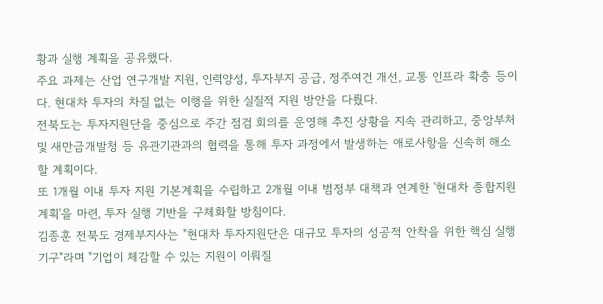황과 실행 계획을 공유했다.
주요 과제는 산업 연구개발 지원, 인력양성, 투자부지 공급, 정주여건 개선, 교통 인프라 확충 등이다. 현대차 투자의 차질 없는 이행을 위한 실질적 지원 방안을 다뤘다.
전북도는 투자지원단을 중심으로 주간 점검 회의를 운영해 추진 상황을 지속 관리하고, 중앙부처 및 새만금개발청 등 유관기관과의 협력을 통해 투자 과정에서 발생하는 애로사항을 신속히 해소할 계획이다.
또 1개월 이내 투자 지원 기본계획을 수립하고 2개월 이내 범정부 대책과 연계한 '현대차 종합지원계획'을 마련, 투자 실행 기반을 구체화할 방침이다.
김종훈 전북도 경제부지사는 "현대차 투자지원단은 대규모 투자의 성공적 안착을 위한 핵심 실행 기구"라며 "기업이 체감할 수 있는 지원이 이뤄질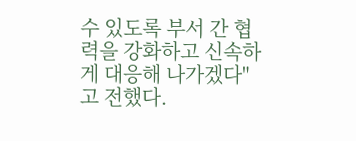수 있도록 부서 간 협력을 강화하고 신속하게 대응해 나가겠다"고 전했다.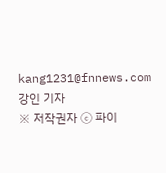kang1231@fnnews.com 강인 기자
※ 저작권자 ⓒ 파이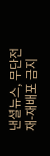낸셜뉴스, 무단전재-재배포 금지